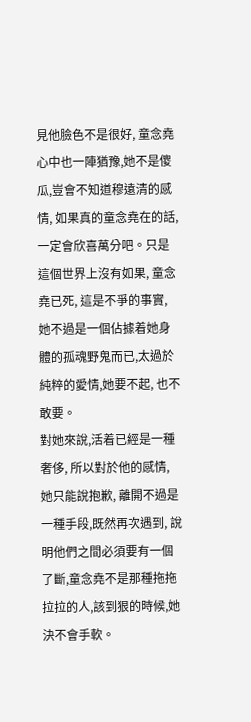見他臉色不是很好, 童念堯心中也一陣猶豫,她不是傻瓜,豈會不知道穆遠清的感情, 如果真的童念堯在的話, 一定會欣喜萬分吧。只是這個世界上沒有如果, 童念堯已死, 這是不爭的事實, 她不過是一個佔據着她身體的孤魂野鬼而已,太過於純粹的愛情,她要不起, 也不敢要。
對她來說,活着已經是一種奢侈, 所以對於他的感情, 她只能說抱歉, 離開不過是一種手段,既然再次遇到, 說明他們之間必須要有一個了斷,童念堯不是那種拖拖拉拉的人,該到狠的時候,她決不會手軟。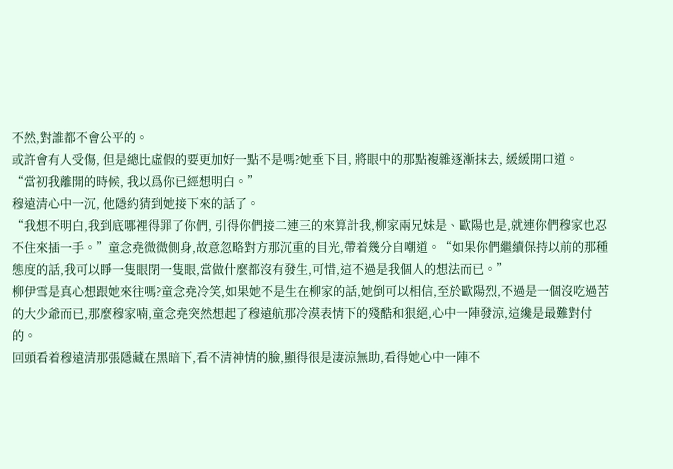不然,對誰都不會公平的。
或許會有人受傷, 但是總比虛假的要更加好一點不是嗎?她垂下目, 將眼中的那點複雜逐漸抹去, 緩緩開口道。
“當初我離開的時候, 我以爲你已經想明白。”
穆遠清心中一沉, 他隱約猜到她接下來的話了。
“我想不明白,我到底哪裡得罪了你們, 引得你們接二連三的來算計我,柳家兩兄妹是、歐陽也是,就連你們穆家也忍不住來插一手。”童念堯微微側身,故意忽略對方那沉重的目光,帶着幾分自嘲道。“如果你們繼續保持以前的那種態度的話,我可以睜一隻眼閉一隻眼,當做什麼都沒有發生,可惜,這不過是我個人的想法而已。”
柳伊雪是真心想跟她來往嗎?童念堯冷笑,如果她不是生在柳家的話,她倒可以相信,至於歐陽烈,不過是一個沒吃過苦的大少爺而已,那麼穆家喃,童念堯突然想起了穆遠航那冷漠表情下的殘酷和狠絕,心中一陣發涼,這纔是最難對付的。
回頭看着穆遠清那張隱藏在黑暗下,看不清神情的臉,顯得很是淒涼無助,看得她心中一陣不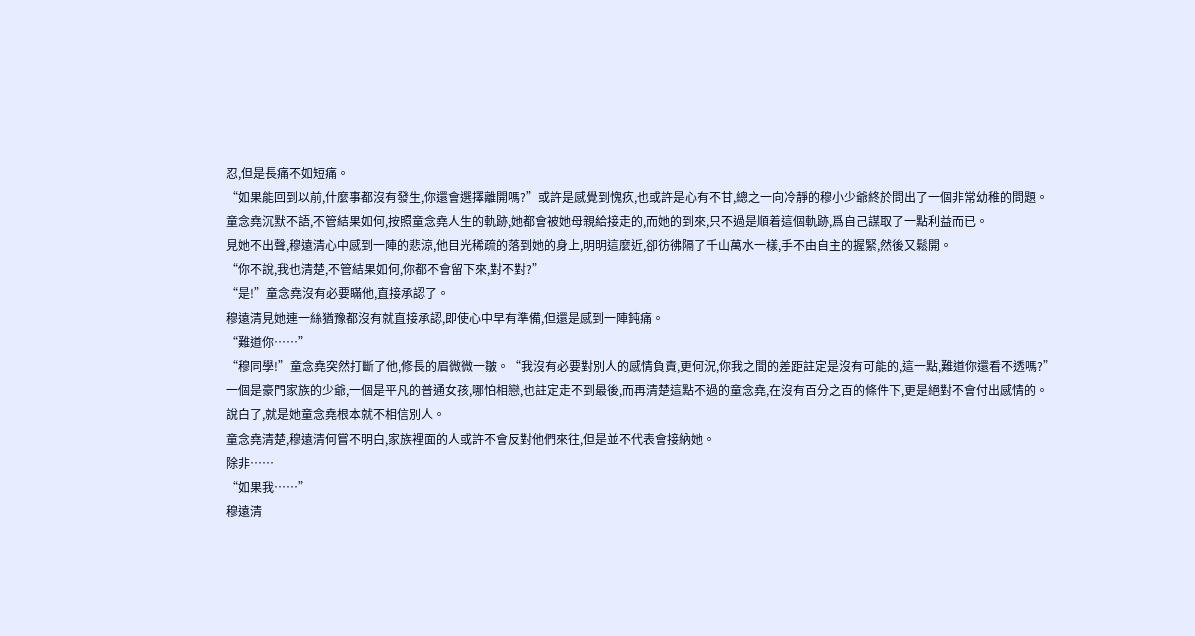忍,但是長痛不如短痛。
“如果能回到以前,什麼事都沒有發生,你還會選擇離開嗎?”或許是感覺到愧疚,也或許是心有不甘,總之一向冷靜的穆小少爺終於問出了一個非常幼稚的問題。
童念堯沉默不語,不管結果如何,按照童念堯人生的軌跡,她都會被她母親給接走的,而她的到來,只不過是順着這個軌跡,爲自己謀取了一點利益而已。
見她不出聲,穆遠清心中感到一陣的悲涼,他目光稀疏的落到她的身上,明明這麼近,卻彷彿隔了千山萬水一樣,手不由自主的握緊,然後又鬆開。
“你不說,我也清楚,不管結果如何,你都不會留下來,對不對?”
“是!”童念堯沒有必要瞞他,直接承認了。
穆遠清見她連一絲猶豫都沒有就直接承認,即使心中早有準備,但還是感到一陣鈍痛。
“難道你……”
“穆同學!”童念堯突然打斷了他,修長的眉微微一皺。“我沒有必要對別人的感情負責,更何況,你我之間的差距註定是沒有可能的,這一點,難道你還看不透嗎?”
一個是豪門家族的少爺,一個是平凡的普通女孩,哪怕相戀,也註定走不到最後,而再清楚這點不過的童念堯,在沒有百分之百的條件下,更是絕對不會付出感情的。
說白了,就是她童念堯根本就不相信別人。
童念堯清楚,穆遠清何嘗不明白,家族裡面的人或許不會反對他們來往,但是並不代表會接納她。
除非……
“如果我……”
穆遠清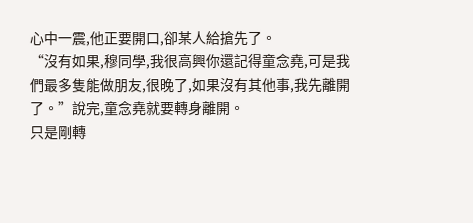心中一震,他正要開口,卻某人給搶先了。
“沒有如果,穆同學,我很高興你還記得童念堯,可是我們最多隻能做朋友,很晚了,如果沒有其他事,我先離開了。”說完,童念堯就要轉身離開。
只是剛轉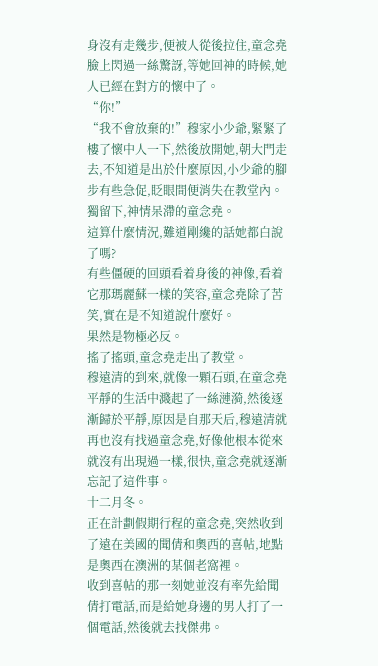身沒有走幾步,便被人從後拉住,童念堯臉上閃過一絲驚訝,等她回神的時候,她人已經在對方的懷中了。
“你!”
“我不會放棄的!”穆家小少爺,緊緊了樓了懷中人一下,然後放開她,朝大門走去,不知道是出於什麼原因,小少爺的腳步有些急促,眨眼間便消失在教堂內。
獨留下,神情呆滯的童念堯。
這算什麼情況,難道剛纔的話她都白說了嗎?
有些僵硬的回頭看着身後的神像,看着它那瑪麗蘇一樣的笑容,童念堯除了苦笑,實在是不知道說什麼好。
果然是物極必反。
搖了搖頭,童念堯走出了教堂。
穆遠清的到來,就像一顆石頭,在童念堯平靜的生活中濺起了一絲漣漪,然後逐漸歸於平靜,原因是自那天后,穆遠清就再也沒有找過童念堯,好像他根本從來就沒有出現過一樣,很快,童念堯就逐漸忘記了這件事。
十二月冬。
正在計劃假期行程的童念堯,突然收到了遠在美國的聞倩和奧西的喜帖,地點是奧西在澳洲的某個老窩裡。
收到喜帖的那一刻她並沒有率先給聞倩打電話,而是給她身邊的男人打了一個電話,然後就去找傑弗。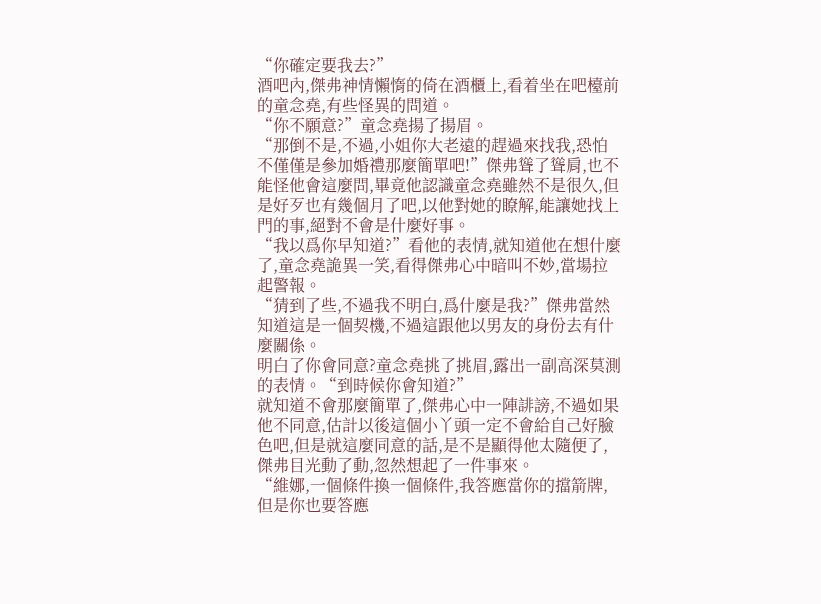“你確定要我去?”
酒吧內,傑弗神情懶惰的倚在酒櫃上,看着坐在吧檯前的童念堯,有些怪異的問道。
“你不願意?”童念堯揚了揚眉。
“那倒不是,不過,小姐你大老遠的趕過來找我,恐怕不僅僅是參加婚禮那麼簡單吧!”傑弗聳了聳肩,也不能怪他會這麼問,畢竟他認識童念堯雖然不是很久,但是好歹也有幾個月了吧,以他對她的瞭解,能讓她找上門的事,絕對不會是什麼好事。
“我以爲你早知道?”看他的表情,就知道他在想什麼了,童念堯詭異一笑,看得傑弗心中暗叫不妙,當場拉起警報。
“猜到了些,不過我不明白,爲什麼是我?”傑弗當然知道這是一個契機,不過這跟他以男友的身份去有什麼關係。
明白了你會同意?童念堯挑了挑眉,露出一副高深莫測的表情。“到時候你會知道?”
就知道不會那麼簡單了,傑弗心中一陣誹謗,不過如果他不同意,估計以後這個小丫頭一定不會給自己好臉色吧,但是就這麼同意的話,是不是顯得他太隨便了,傑弗目光動了動,忽然想起了一件事來。
“維娜,一個條件換一個條件,我答應當你的擋箭牌,但是你也要答應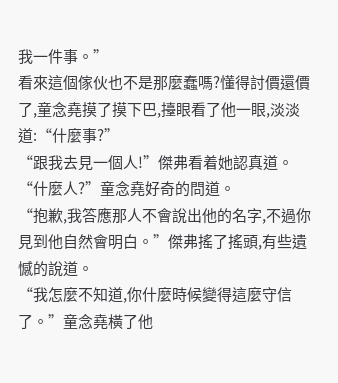我一件事。”
看來這個傢伙也不是那麼蠢嗎?懂得討價還價了,童念堯摸了摸下巴,擡眼看了他一眼,淡淡道:“什麼事?”
“跟我去見一個人!”傑弗看着她認真道。
“什麼人?”童念堯好奇的問道。
“抱歉,我答應那人不會說出他的名字,不過你見到他自然會明白。”傑弗搖了搖頭,有些遺憾的說道。
“我怎麼不知道,你什麼時候變得這麼守信了。”童念堯橫了他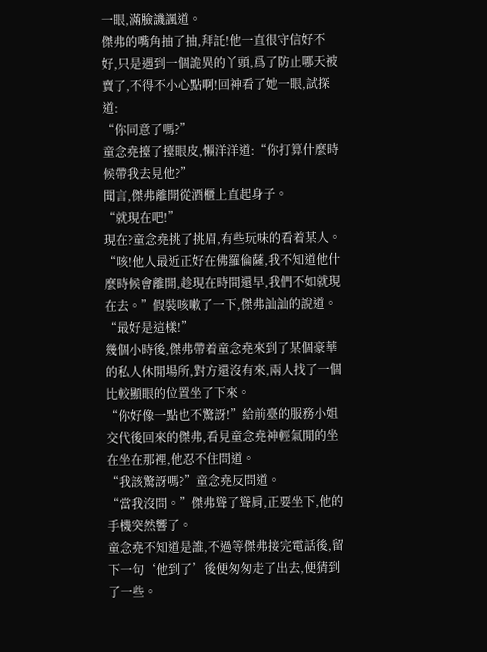一眼,滿臉譏諷道。
傑弗的嘴角抽了抽,拜託!他一直很守信好不好,只是遇到一個詭異的丫頭,爲了防止哪天被賣了,不得不小心點啊!回神看了她一眼,試探道:
“你同意了嗎?”
童念堯擡了擡眼皮,懶洋洋道:“你打算什麼時候帶我去見他?”
聞言,傑弗離開從酒櫃上直起身子。
“就現在吧!”
現在?童念堯挑了挑眉,有些玩味的看着某人。
“咳!他人最近正好在佛羅倫薩,我不知道他什麼時候會離開,趁現在時間還早,我們不如就現在去。”假裝咳嗽了一下,傑弗訕訕的說道。
“最好是這樣!”
幾個小時後,傑弗帶着童念堯來到了某個豪華的私人休閒場所,對方還沒有來,兩人找了一個比較顯眼的位置坐了下來。
“你好像一點也不驚訝!”給前臺的服務小姐交代後回來的傑弗,看見童念堯神輕氣閒的坐在坐在那裡,他忍不住問道。
“我該驚訝嗎?”童念堯反問道。
“當我沒問。”傑弗聳了聳肩,正要坐下,他的手機突然響了。
童念堯不知道是誰,不過等傑弗接完電話後,留下一句‘他到了’後便匆匆走了出去,便猜到了一些。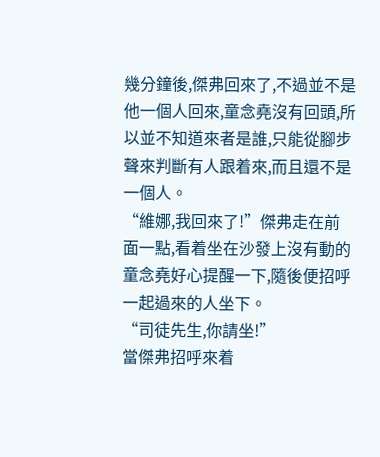幾分鐘後,傑弗回來了,不過並不是他一個人回來,童念堯沒有回頭,所以並不知道來者是誰,只能從腳步聲來判斷有人跟着來,而且還不是一個人。
“維娜,我回來了!”傑弗走在前面一點,看着坐在沙發上沒有動的童念堯好心提醒一下,隨後便招呼一起過來的人坐下。
“司徒先生,你請坐!”
當傑弗招呼來着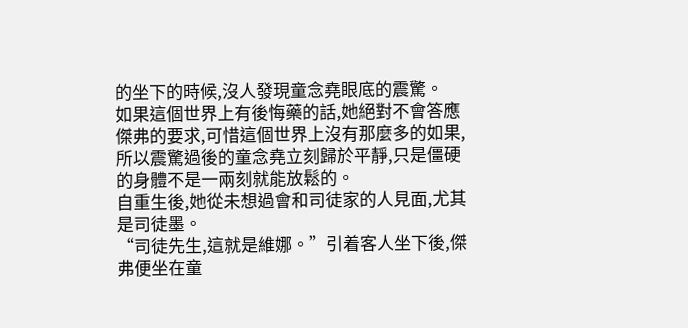的坐下的時候,沒人發現童念堯眼底的震驚。
如果這個世界上有後悔藥的話,她絕對不會答應傑弗的要求,可惜這個世界上沒有那麼多的如果,所以震驚過後的童念堯立刻歸於平靜,只是僵硬的身體不是一兩刻就能放鬆的。
自重生後,她從未想過會和司徒家的人見面,尤其是司徒墨。
“司徒先生,這就是維娜。”引着客人坐下後,傑弗便坐在童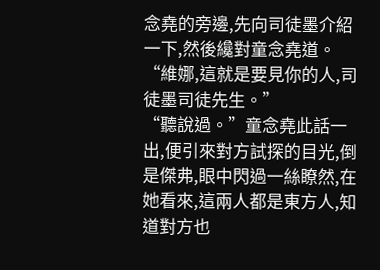念堯的旁邊,先向司徒墨介紹一下,然後纔對童念堯道。“維娜,這就是要見你的人,司徒墨司徒先生。”
“聽說過。”童念堯此話一出,便引來對方試探的目光,倒是傑弗,眼中閃過一絲瞭然,在她看來,這兩人都是東方人,知道對方也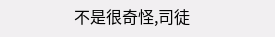不是很奇怪,司徒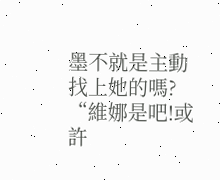墨不就是主動找上她的嗎?
“維娜是吧!或許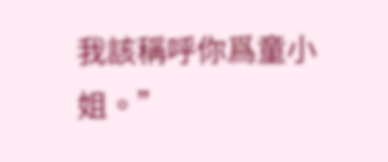我該稱呼你爲童小姐。”